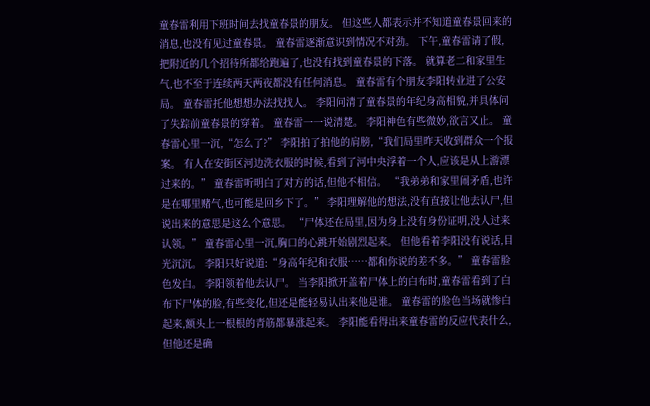童春雷利用下班时间去找童春景的朋友。 但这些人都表示并不知道童春景回来的消息,也没有见过童春景。 童春雷逐渐意识到情况不对劲。 下午,童春雷请了假,把附近的几个招待所都给跑遍了,也没有找到童春景的下落。 就算老二和家里生气,也不至于连续两天两夜都没有任何消息。 童春雷有个朋友李阳转业进了公安局。 童春雷托他想想办法找找人。 李阳问清了童春景的年纪身高相貌,并具体问了失踪前童春景的穿着。 童春雷一一说清楚。 李阳神色有些微妙,欲言又止。 童春雷心里一沉,“怎么了?” 李阳拍了拍他的肩膀,“我们局里昨天收到群众一个报案。 有人在安街区河边洗衣服的时候,看到了河中央浮着一个人,应该是从上游漂过来的。” 童春雷听明白了对方的话,但他不相信。 “我弟弟和家里闹矛盾,也许是在哪里赌气,也可能是回乡下了。” 李阳理解他的想法,没有直接让他去认尸,但说出来的意思是这么个意思。 “尸体还在局里,因为身上没有身份证明,没人过来认领。” 童春雷心里一沉,胸口的心跳开始剧烈起来。 但他看着李阳没有说话,目光沉沉。 李阳只好说道:“身高年纪和衣服……都和你说的差不多。” 童春雷脸色发白。 李阳领着他去认尸。 当李阳掀开盖着尸体上的白布时,童春雷看到了白布下尸体的脸,有些变化,但还是能轻易认出来他是谁。 童春雷的脸色当场就惨白起来,额头上一根根的青筋都暴涨起来。 李阳能看得出来童春雷的反应代表什么,但他还是确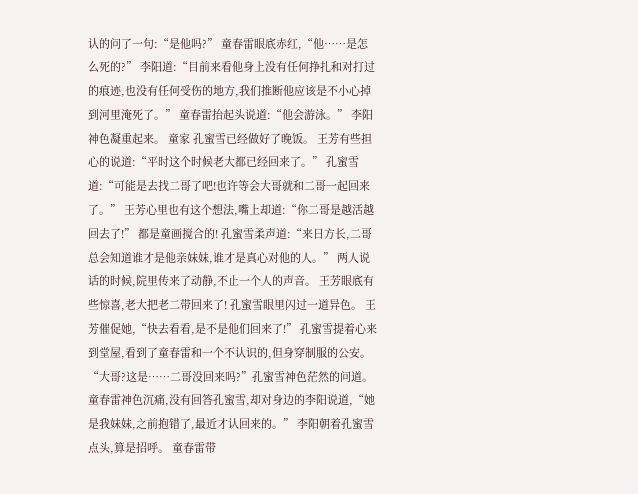认的问了一句:“是他吗?” 童春雷眼底赤红,“他……是怎么死的?” 李阳道:“目前来看他身上没有任何挣扎和对打过的痕迹,也没有任何受伤的地方,我们推断他应该是不小心掉到河里淹死了。” 童春雷抬起头说道:“他会游泳。” 李阳神色凝重起来。 童家 孔蜜雪已经做好了晚饭。 王芳有些担心的说道:“平时这个时候老大都已经回来了。” 孔蜜雪道:“可能是去找二哥了吧!也许等会大哥就和二哥一起回来了。” 王芳心里也有这个想法,嘴上却道:“你二哥是越活越回去了!” 都是童画搅合的! 孔蜜雪柔声道:“来日方长,二哥总会知道谁才是他亲妹妹,谁才是真心对他的人。” 两人说话的时候,院里传来了动静,不止一个人的声音。 王芳眼底有些惊喜,老大把老二带回来了! 孔蜜雪眼里闪过一道异色。 王芳催促她,“快去看看,是不是他们回来了!” 孔蜜雪提着心来到堂屋,看到了童春雷和一个不认识的,但身穿制服的公安。 “大哥?这是……二哥没回来吗?”孔蜜雪神色茫然的问道。 童春雷神色沉痛,没有回答孔蜜雪,却对身边的李阳说道,“她是我妹妹,之前抱错了,最近才认回来的。” 李阳朝着孔蜜雪点头,算是招呼。 童春雷带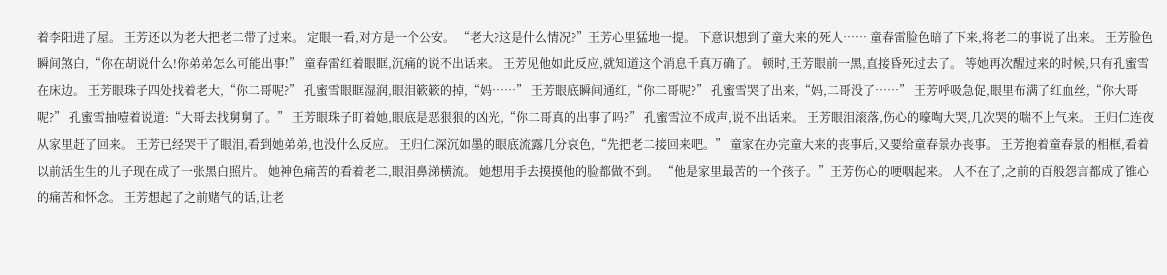着李阳进了屋。 王芳还以为老大把老二带了过来。 定眼一看,对方是一个公安。 “老大?这是什么情况?”王芳心里猛地一提。 下意识想到了童大来的死人…… 童春雷脸色暗了下来,将老二的事说了出来。 王芳脸色瞬间煞白,“你在胡说什么!你弟弟怎么可能出事!” 童春雷红着眼眶,沉痛的说不出话来。 王芳见他如此反应,就知道这个消息千真万确了。 顿时,王芳眼前一黑,直接昏死过去了。 等她再次醒过来的时候,只有孔蜜雪在床边。 王芳眼珠子四处找着老大,“你二哥呢?” 孔蜜雪眼眶湿润,眼泪簌簌的掉,“妈……” 王芳眼底瞬间通红,“你二哥呢?” 孔蜜雪哭了出来,“妈,二哥没了……” 王芳呼吸急促,眼里布满了红血丝,“你大哥呢?” 孔蜜雪抽噎着说道:“大哥去找舅舅了。” 王芳眼珠子盯着她,眼底是恶狠狠的凶光,“你二哥真的出事了吗?” 孔蜜雪泣不成声,说不出话来。 王芳眼泪滚落,伤心的嚎啕大哭,几次哭的喘不上气来。 王归仁连夜从家里赶了回来。 王芳已经哭干了眼泪,看到她弟弟,也没什么反应。 王归仁深沉如墨的眼底流露几分哀色,“先把老二接回来吧。” 童家在办完童大来的丧事后,又要给童春景办丧事。 王芳抱着童春景的相框,看着以前活生生的儿子现在成了一张黑白照片。 她神色痛苦的看着老二,眼泪鼻涕横流。 她想用手去摸摸他的脸都做不到。 “他是家里最苦的一个孩子。”王芳伤心的哽咽起来。 人不在了,之前的百般怨言都成了锥心的痛苦和怀念。 王芳想起了之前赌气的话,让老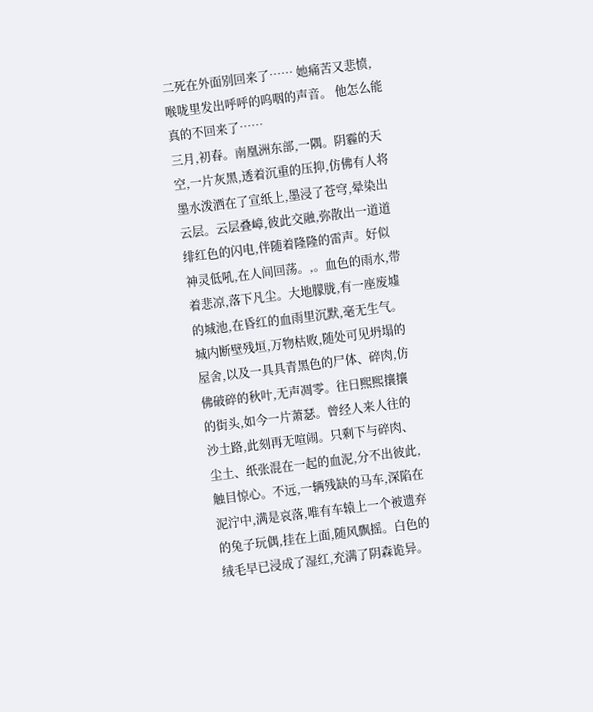二死在外面别回来了…… 她痛苦又悲愤,喉咙里发出呼呼的呜咽的声音。 他怎么能真的不回来了……
三月,初春。南凰洲东部,一隅。阴霾的天空,一片灰黑,透着沉重的压抑,仿佛有人将墨水泼洒在了宣纸上,墨浸了苍穹,晕染出云层。云层叠嶂,彼此交融,弥散出一道道绯红色的闪电,伴随着隆隆的雷声。好似神灵低吼,在人间回荡。,。血色的雨水,带着悲凉,落下凡尘。大地朦胧,有一座废墟的城池,在昏红的血雨里沉默,毫无生气。城内断壁残垣,万物枯败,随处可见坍塌的屋舍,以及一具具青黑色的尸体、碎肉,仿佛破碎的秋叶,无声凋零。往日熙熙攘攘的街头,如今一片萧瑟。曾经人来人往的沙土路,此刻再无喧闹。只剩下与碎肉、尘土、纸张混在一起的血泥,分不出彼此,触目惊心。不远,一辆残缺的马车,深陷在泥泞中,满是哀落,唯有车辕上一个被遗弃的兔子玩偶,挂在上面,随风飘摇。白色的绒毛早已浸成了湿红,充满了阴森诡异。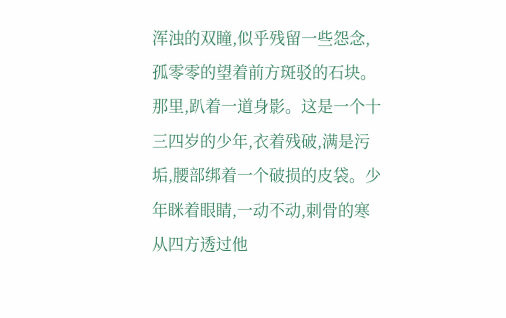浑浊的双瞳,似乎残留一些怨念,孤零零的望着前方斑驳的石块。那里,趴着一道身影。这是一个十三四岁的少年,衣着残破,满是污垢,腰部绑着一个破损的皮袋。少年眯着眼睛,一动不动,刺骨的寒从四方透过他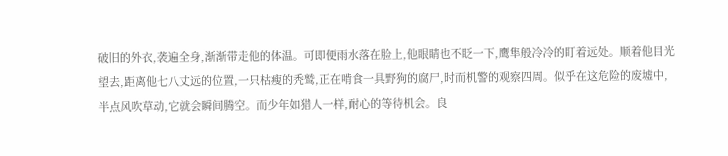破旧的外衣,袭遍全身,渐渐带走他的体温。可即便雨水落在脸上,他眼睛也不眨一下,鹰隼般冷冷的盯着远处。顺着他目光望去,距离他七八丈远的位置,一只枯瘦的秃鹫,正在啃食一具野狗的腐尸,时而机警的观察四周。似乎在这危险的废墟中,半点风吹草动,它就会瞬间腾空。而少年如猎人一样,耐心的等待机会。良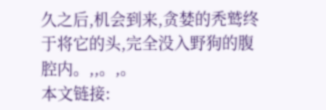久之后,机会到来,贪婪的秃鹫终于将它的头,完全没入野狗的腹腔内。,,。,。
本文链接: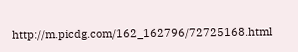http://m.picdg.com/162_162796/72725168.html